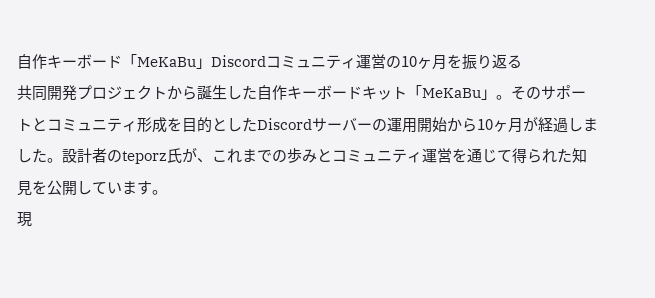自作キーボード「MeKaBu」Discordコミュニティ運営の10ヶ月を振り返る
共同開発プロジェクトから誕生した自作キーボードキット「MeKaBu」。そのサポートとコミュニティ形成を目的としたDiscordサーバーの運用開始から10ヶ月が経過しました。設計者のteporz氏が、これまでの歩みとコミュニティ運営を通じて得られた知見を公開しています。
現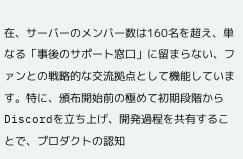在、サーバーのメンバー数は160名を超え、単なる「事後のサポート窓口」に留まらない、ファンとの戦略的な交流拠点として機能しています。特に、頒布開始前の極めて初期段階からDiscordを立ち上げ、開発過程を共有することで、プロダクトの認知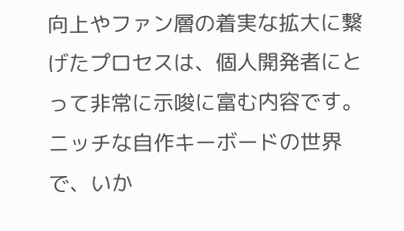向上やファン層の着実な拡大に繋げたプロセスは、個人開発者にとって非常に示唆に富む内容です。
ニッチな自作キーボードの世界で、いか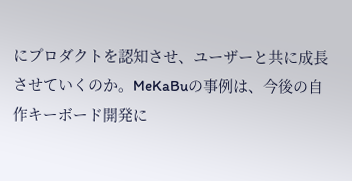にプロダクトを認知させ、ユーザーと共に成長させていくのか。MeKaBuの事例は、今後の自作キーボード開発に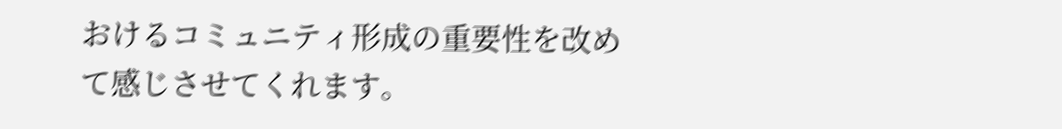おけるコミュニティ形成の重要性を改めて感じさせてくれます。